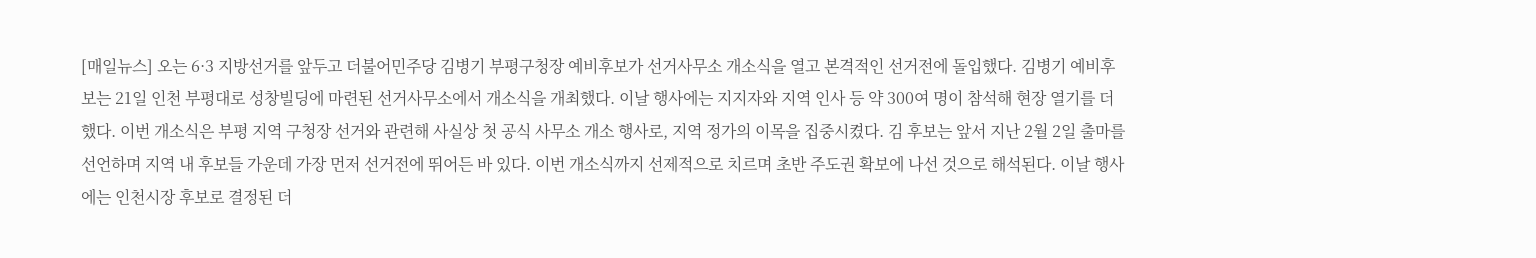[매일뉴스] 오는 6·3 지방선거를 앞두고 더불어민주당 김병기 부평구청장 예비후보가 선거사무소 개소식을 열고 본격적인 선거전에 돌입했다. 김병기 예비후보는 21일 인천 부평대로 성창빌딩에 마련된 선거사무소에서 개소식을 개최했다. 이날 행사에는 지지자와 지역 인사 등 약 300여 명이 참석해 현장 열기를 더했다. 이번 개소식은 부평 지역 구청장 선거와 관련해 사실상 첫 공식 사무소 개소 행사로, 지역 정가의 이목을 집중시켰다. 김 후보는 앞서 지난 2월 2일 출마를 선언하며 지역 내 후보들 가운데 가장 먼저 선거전에 뛰어든 바 있다. 이번 개소식까지 선제적으로 치르며 초반 주도권 확보에 나선 것으로 해석된다. 이날 행사에는 인천시장 후보로 결정된 더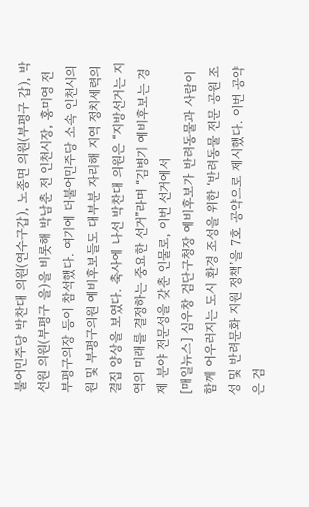불어민주당 박찬대 의원(연수구갑), 노종면 의원(부평구 갑), 박선원 의원(부평구 을)을 비롯해 박남춘 전 인천시장, 홍미영 전 부평구의장 등이 참석했다. 여기에 더불어민주당 소속 인천시의원 및 부평구의원 예비후보들도 대부분 자리해 지역 정치세력의 결집 양상을 보였다. 축사에 나선 박찬대 의원은 “지방선거는 지역의 미래를 결정하는 중요한 선거”라며 “김병기 예비후보는 경제 분야 전문성을 갖춘 인물로, 이번 선거에서
[매일뉴스] 심우창 검단구청장 예비후보가 반려동물과 사람이 함께 어우러지는 도시 환경 조성을 위한 ‘반려동물 전문 공원 조성 및 반려문화 지원 정책’을 7호 공약으로 제시했다. 이번 공약은 검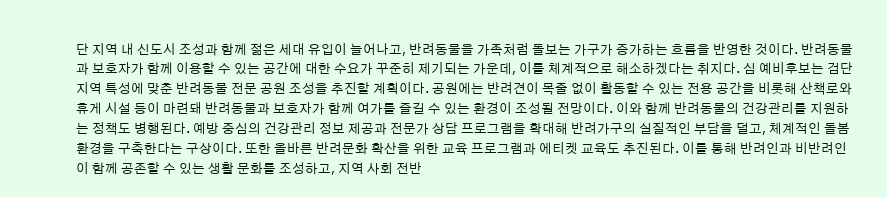단 지역 내 신도시 조성과 함께 젊은 세대 유입이 늘어나고, 반려동물을 가족처럼 돌보는 가구가 증가하는 흐름을 반영한 것이다. 반려동물과 보호자가 함께 이용할 수 있는 공간에 대한 수요가 꾸준히 제기되는 가운데, 이를 체계적으로 해소하겠다는 취지다. 심 예비후보는 검단 지역 특성에 맞춘 반려동물 전문 공원 조성을 추진할 계획이다. 공원에는 반려견이 목줄 없이 활동할 수 있는 전용 공간을 비롯해 산책로와 휴게 시설 등이 마련돼 반려동물과 보호자가 함께 여가를 즐길 수 있는 환경이 조성될 전망이다. 이와 함께 반려동물의 건강관리를 지원하는 정책도 병행된다. 예방 중심의 건강관리 정보 제공과 전문가 상담 프로그램을 확대해 반려가구의 실질적인 부담을 덜고, 체계적인 돌봄 환경을 구축한다는 구상이다. 또한 올바른 반려문화 확산을 위한 교육 프로그램과 에티켓 교육도 추진된다. 이를 통해 반려인과 비반려인이 함께 공존할 수 있는 생활 문화를 조성하고, 지역 사회 전반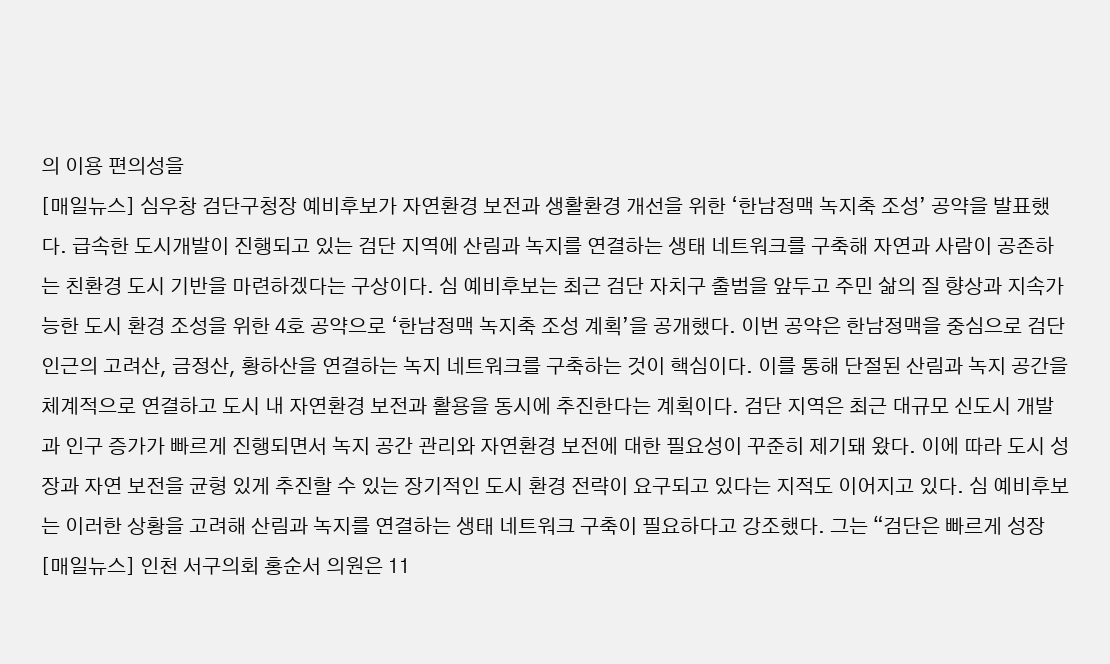의 이용 편의성을
[매일뉴스] 심우창 검단구청장 예비후보가 자연환경 보전과 생활환경 개선을 위한 ‘한남정맥 녹지축 조성’ 공약을 발표했다. 급속한 도시개발이 진행되고 있는 검단 지역에 산림과 녹지를 연결하는 생태 네트워크를 구축해 자연과 사람이 공존하는 친환경 도시 기반을 마련하겠다는 구상이다. 심 예비후보는 최근 검단 자치구 출범을 앞두고 주민 삶의 질 향상과 지속가능한 도시 환경 조성을 위한 4호 공약으로 ‘한남정맥 녹지축 조성 계획’을 공개했다. 이번 공약은 한남정맥을 중심으로 검단 인근의 고려산, 금정산, 황하산을 연결하는 녹지 네트워크를 구축하는 것이 핵심이다. 이를 통해 단절된 산림과 녹지 공간을 체계적으로 연결하고 도시 내 자연환경 보전과 활용을 동시에 추진한다는 계획이다. 검단 지역은 최근 대규모 신도시 개발과 인구 증가가 빠르게 진행되면서 녹지 공간 관리와 자연환경 보전에 대한 필요성이 꾸준히 제기돼 왔다. 이에 따라 도시 성장과 자연 보전을 균형 있게 추진할 수 있는 장기적인 도시 환경 전략이 요구되고 있다는 지적도 이어지고 있다. 심 예비후보는 이러한 상황을 고려해 산림과 녹지를 연결하는 생태 네트워크 구축이 필요하다고 강조했다. 그는 “검단은 빠르게 성장
[매일뉴스] 인천 서구의회 홍순서 의원은 11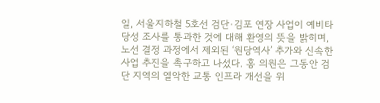일, 서울지하철 5호선 검단·김포 연장 사업이 예비타당성 조사를 통과한 것에 대해 환영의 뜻을 밝히며, 노선 결정 과정에서 제외된 ‘원당역사’ 추가와 신속한 사업 추진을 촉구하고 나섰다. 홍 의원은 그동안 검단 지역의 열악한 교통 인프라 개선을 위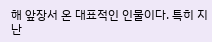해 앞장서 온 대표적인 인물이다. 특히 지난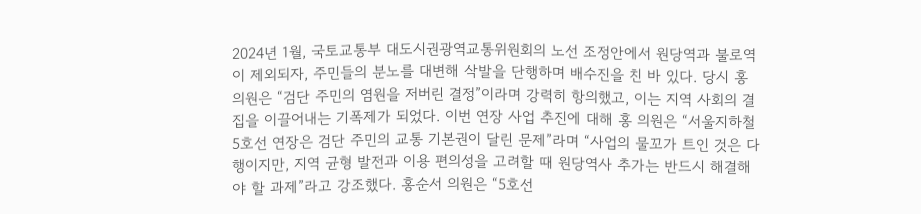2024년 1월, 국토교통부 대도시권광역교통위원회의 노선 조정안에서 원당역과 불로역이 제외되자, 주민들의 분노를 대변해 삭발을 단행하며 배수진을 친 바 있다. 당시 홍 의원은 “검단 주민의 염원을 저버린 결정”이라며 강력히 항의했고, 이는 지역 사회의 결집을 이끌어내는 기폭제가 되었다. 이번 연장 사업 추진에 대해 홍 의원은 “서울지하철 5호선 연장은 검단 주민의 교통 기본권이 달린 문제”라며 “사업의 물꼬가 트인 것은 다행이지만, 지역 균형 발전과 이용 편의성을 고려할 때 원당역사 추가는 반드시 해결해야 할 과제”라고 강조했다. 홍순서 의원은 “5호선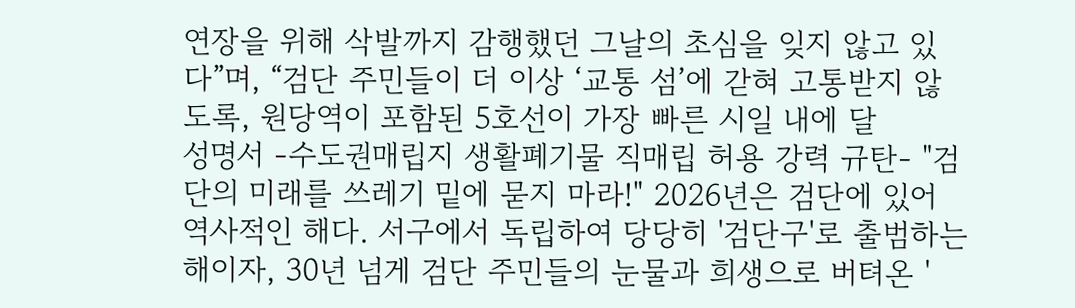연장을 위해 삭발까지 감행했던 그날의 초심을 잊지 않고 있다”며, “검단 주민들이 더 이상 ‘교통 섬’에 갇혀 고통받지 않도록, 원당역이 포함된 5호선이 가장 빠른 시일 내에 달
성명서 -수도권매립지 생활폐기물 직매립 허용 강력 규탄- "검단의 미래를 쓰레기 밑에 묻지 마라!" 2026년은 검단에 있어 역사적인 해다. 서구에서 독립하여 당당히 '검단구'로 출범하는 해이자, 30년 넘게 검단 주민들의 눈물과 희생으로 버텨온 '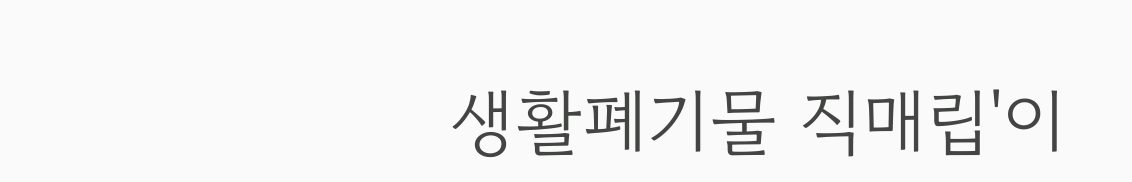생활폐기물 직매립'이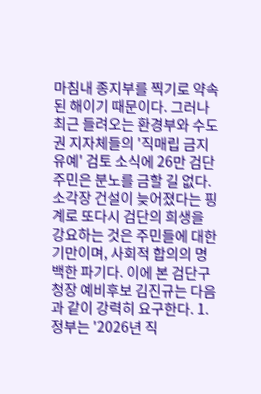마침내 종지부를 찍기로 약속된 해이기 때문이다. 그러나 최근 들려오는 환경부와 수도권 지자체들의 '직매립 금지 유예' 검토 소식에 26만 검단 주민은 분노를 금할 길 없다. 소각장 건설이 늦어졌다는 핑계로 또다시 검단의 희생을 강요하는 것은 주민들에 대한 기만이며, 사회적 합의의 명백한 파기다. 이에 본 검단구청장 예비후보 김진규는 다음과 같이 강력히 요구한다. 1. 정부는 '2026년 직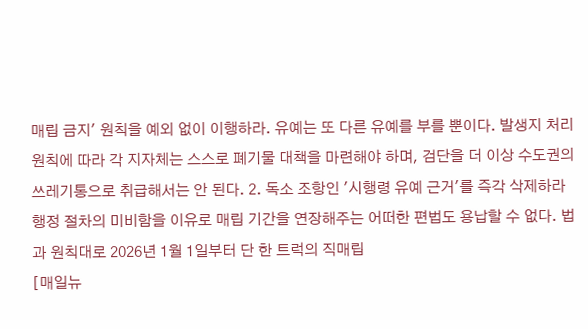매립 금지' 원칙을 예외 없이 이행하라. 유예는 또 다른 유예를 부를 뿐이다. 발생지 처리 원칙에 따라 각 지자체는 스스로 폐기물 대책을 마련해야 하며, 검단을 더 이상 수도권의 쓰레기통으로 취급해서는 안 된다. 2. 독소 조항인 '시행령 유예 근거'를 즉각 삭제하라 행정 절차의 미비함을 이유로 매립 기간을 연장해주는 어떠한 편법도 용납할 수 없다. 법과 원칙대로 2026년 1월 1일부터 단 한 트럭의 직매립
[매일뉴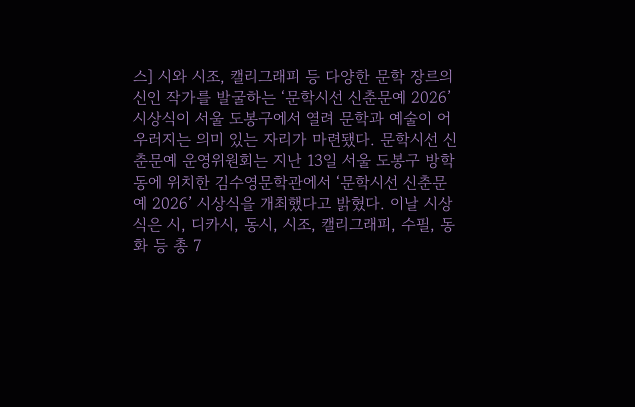스] 시와 시조, 캘리그래피 등 다양한 문학 장르의 신인 작가를 발굴하는 ‘문학시선 신춘문예 2026’ 시상식이 서울 도봉구에서 열려 문학과 예술이 어우러지는 의미 있는 자리가 마련됐다. 문학시선 신춘문예 운영위원회는 지난 13일 서울 도봉구 방학동에 위치한 김수영문학관에서 ‘문학시선 신춘문예 2026’ 시상식을 개최했다고 밝혔다. 이날 시상식은 시, 디카시, 동시, 시조, 캘리그래피, 수필, 동화 등 총 7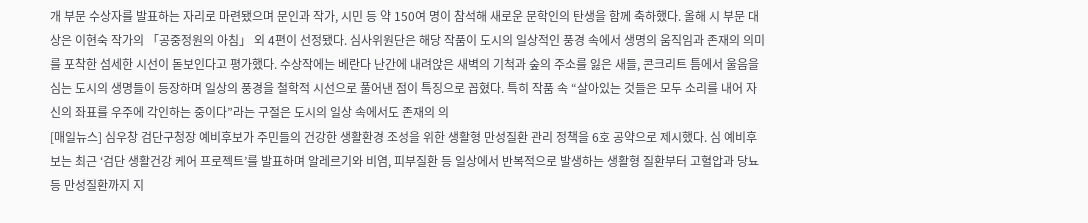개 부문 수상자를 발표하는 자리로 마련됐으며 문인과 작가, 시민 등 약 150여 명이 참석해 새로운 문학인의 탄생을 함께 축하했다. 올해 시 부문 대상은 이현숙 작가의 「공중정원의 아침」 외 4편이 선정됐다. 심사위원단은 해당 작품이 도시의 일상적인 풍경 속에서 생명의 움직임과 존재의 의미를 포착한 섬세한 시선이 돋보인다고 평가했다. 수상작에는 베란다 난간에 내려앉은 새벽의 기척과 숲의 주소를 잃은 새들, 콘크리트 틈에서 울음을 심는 도시의 생명들이 등장하며 일상의 풍경을 철학적 시선으로 풀어낸 점이 특징으로 꼽혔다. 특히 작품 속 “살아있는 것들은 모두 소리를 내어 자신의 좌표를 우주에 각인하는 중이다”라는 구절은 도시의 일상 속에서도 존재의 의
[매일뉴스] 심우창 검단구청장 예비후보가 주민들의 건강한 생활환경 조성을 위한 생활형 만성질환 관리 정책을 6호 공약으로 제시했다. 심 예비후보는 최근 ‘검단 생활건강 케어 프로젝트’를 발표하며 알레르기와 비염, 피부질환 등 일상에서 반복적으로 발생하는 생활형 질환부터 고혈압과 당뇨 등 만성질환까지 지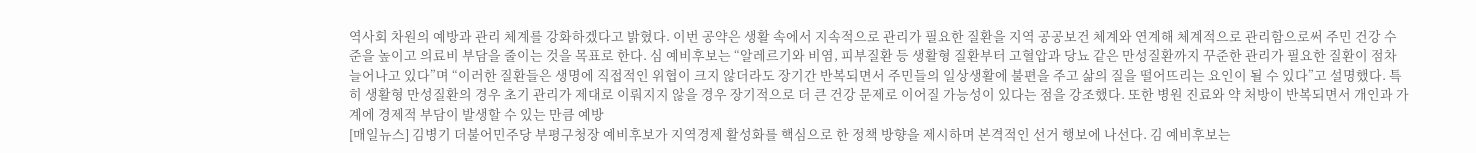역사회 차원의 예방과 관리 체계를 강화하겠다고 밝혔다. 이번 공약은 생활 속에서 지속적으로 관리가 필요한 질환을 지역 공공보건 체계와 연계해 체계적으로 관리함으로써 주민 건강 수준을 높이고 의료비 부담을 줄이는 것을 목표로 한다. 심 예비후보는 “알레르기와 비염, 피부질환 등 생활형 질환부터 고혈압과 당뇨 같은 만성질환까지 꾸준한 관리가 필요한 질환이 점차 늘어나고 있다”며 “이러한 질환들은 생명에 직접적인 위협이 크지 않더라도 장기간 반복되면서 주민들의 일상생활에 불편을 주고 삶의 질을 떨어뜨리는 요인이 될 수 있다”고 설명했다. 특히 생활형 만성질환의 경우 초기 관리가 제대로 이뤄지지 않을 경우 장기적으로 더 큰 건강 문제로 이어질 가능성이 있다는 점을 강조했다. 또한 병원 진료와 약 처방이 반복되면서 개인과 가계에 경제적 부담이 발생할 수 있는 만큼 예방
[매일뉴스] 김병기 더불어민주당 부평구청장 예비후보가 지역경제 활성화를 핵심으로 한 정책 방향을 제시하며 본격적인 선거 행보에 나선다. 김 예비후보는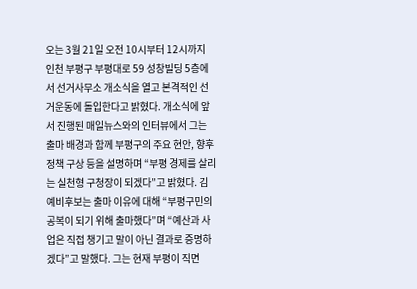오는 3월 21일 오전 10시부터 12시까지 인천 부평구 부평대로 59 성창빌딩 5층에서 선거사무소 개소식을 열고 본격적인 선거운동에 돌입한다고 밝혔다. 개소식에 앞서 진행된 매일뉴스와의 인터뷰에서 그는 출마 배경과 함께 부평구의 주요 현안, 향후 정책 구상 등을 설명하며 “부평 경제를 살리는 실천형 구청장이 되겠다”고 밝혔다. 김 예비후보는 출마 이유에 대해 “부평구민의 공복이 되기 위해 출마했다”며 “예산과 사업은 직접 챙기고 말이 아닌 결과로 증명하겠다”고 말했다. 그는 현재 부평이 직면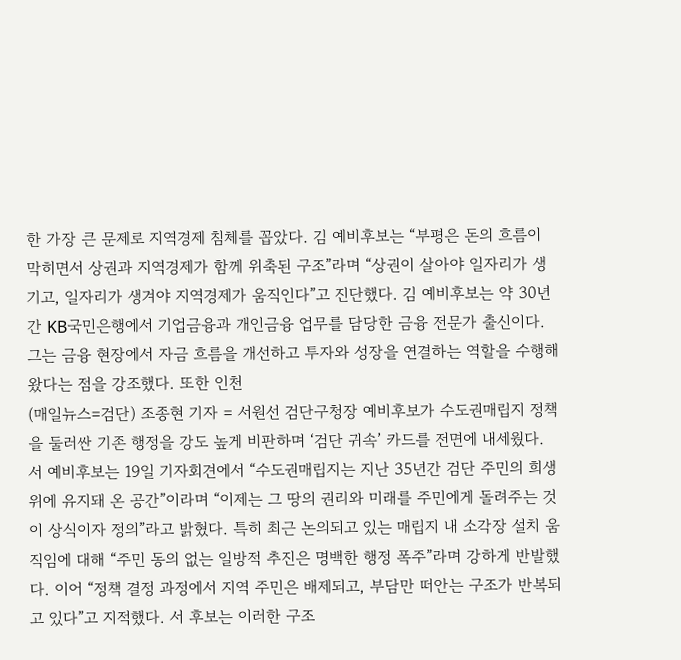한 가장 큰 문제로 지역경제 침체를 꼽았다. 김 예비후보는 “부평은 돈의 흐름이 막히면서 상권과 지역경제가 함께 위축된 구조”라며 “상권이 살아야 일자리가 생기고, 일자리가 생겨야 지역경제가 움직인다”고 진단했다. 김 예비후보는 약 30년간 KB국민은행에서 기업금융과 개인금융 업무를 담당한 금융 전문가 출신이다. 그는 금융 현장에서 자금 흐름을 개선하고 투자와 성장을 연결하는 역할을 수행해 왔다는 점을 강조했다. 또한 인천
(매일뉴스=검단) 조종현 기자 = 서원선 검단구청장 예비후보가 수도권매립지 정책을 둘러싼 기존 행정을 강도 높게 비판하며 ‘검단 귀속’ 카드를 전면에 내세웠다. 서 예비후보는 19일 기자회견에서 “수도권매립지는 지난 35년간 검단 주민의 희생 위에 유지돼 온 공간”이라며 “이제는 그 땅의 권리와 미래를 주민에게 돌려주는 것이 상식이자 정의”라고 밝혔다. 특히 최근 논의되고 있는 매립지 내 소각장 설치 움직임에 대해 “주민 동의 없는 일방적 추진은 명백한 행정 폭주”라며 강하게 반발했다. 이어 “정책 결정 과정에서 지역 주민은 배제되고, 부담만 떠안는 구조가 반복되고 있다”고 지적했다. 서 후보는 이러한 구조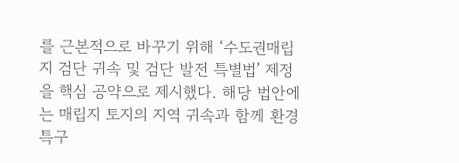를 근본적으로 바꾸기 위해 ‘수도권매립지 검단 귀속 및 검단 발전 특별법’ 제정을 핵심 공약으로 제시했다. 해당 법안에는 매립지 토지의 지역 귀속과 함께 환경특구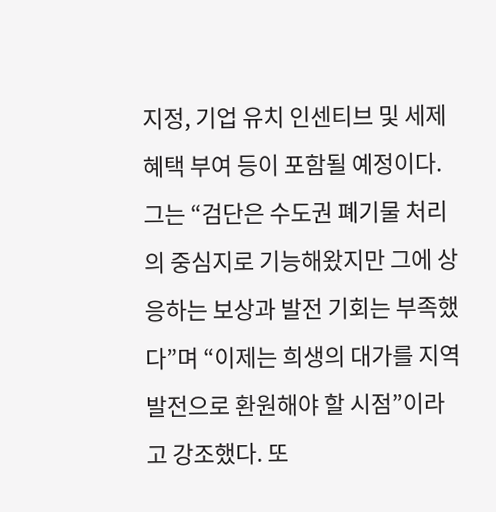지정, 기업 유치 인센티브 및 세제 혜택 부여 등이 포함될 예정이다. 그는 “검단은 수도권 폐기물 처리의 중심지로 기능해왔지만 그에 상응하는 보상과 발전 기회는 부족했다”며 “이제는 희생의 대가를 지역 발전으로 환원해야 할 시점”이라고 강조했다. 또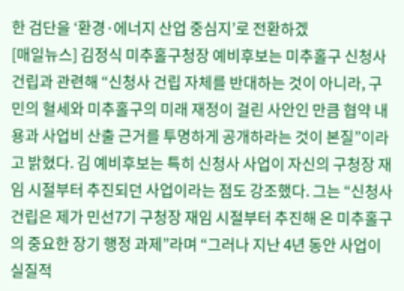한 검단을 ‘환경·에너지 산업 중심지’로 전환하겠
[매일뉴스] 김정식 미추홀구청장 예비후보는 미추홀구 신청사 건립과 관련해 “신청사 건립 자체를 반대하는 것이 아니라, 구민의 혈세와 미추홀구의 미래 재정이 걸린 사안인 만큼 협약 내용과 사업비 산출 근거를 투명하게 공개하라는 것이 본질”이라고 밝혔다. 김 예비후보는 특히 신청사 사업이 자신의 구청장 재임 시절부터 추진되던 사업이라는 점도 강조했다. 그는 “신청사 건립은 제가 민선7기 구청장 재임 시절부터 추진해 온 미추홀구의 중요한 장기 행정 과제”라며 “그러나 지난 4년 동안 사업이 실질적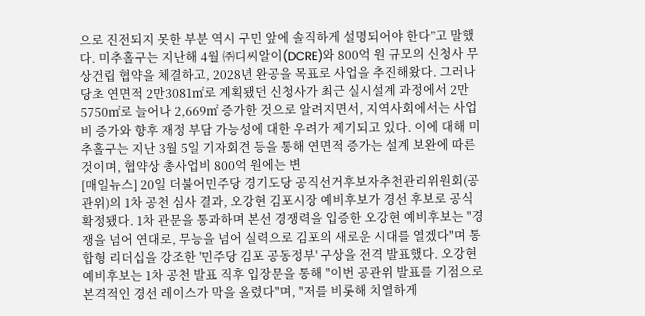으로 진전되지 못한 부분 역시 구민 앞에 솔직하게 설명되어야 한다”고 말했다. 미추홀구는 지난해 4월 ㈜디씨알이(DCRE)와 800억 원 규모의 신청사 무상건립 협약을 체결하고, 2028년 완공을 목표로 사업을 추진해왔다. 그러나 당초 연면적 2만3081㎡로 계획됐던 신청사가 최근 실시설계 과정에서 2만5750㎡로 늘어나 2,669㎡ 증가한 것으로 알려지면서, 지역사회에서는 사업비 증가와 향후 재정 부담 가능성에 대한 우려가 제기되고 있다. 이에 대해 미추홀구는 지난 3월 5일 기자회견 등을 통해 연면적 증가는 설계 보완에 따른 것이며, 협약상 총사업비 800억 원에는 변
[매일뉴스] 20일 더불어민주당 경기도당 공직선거후보자추천관리위원회(공관위)의 1차 공천 심사 결과, 오강현 김포시장 예비후보가 경선 후보로 공식 확정됐다. 1차 관문을 통과하며 본선 경쟁력을 입증한 오강현 예비후보는 "경쟁을 넘어 연대로, 무능을 넘어 실력으로 김포의 새로운 시대를 열겠다"며 통합형 리더십을 강조한 '민주당 김포 공동정부' 구상을 전격 발표했다. 오강현 예비후보는 1차 공천 발표 직후 입장문을 통해 "이번 공관위 발표를 기점으로 본격적인 경선 레이스가 막을 올렸다"며, "저를 비롯해 치열하게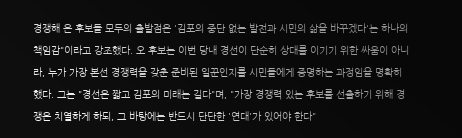경쟁해 온 후보들 모두의 출발점은 '김포의 중단 없는 발전과 시민의 삶을 바꾸겠다'는 하나의 책임감"이라고 강조했다. 오 후보는 이번 당내 경선이 단순히 상대를 이기기 위한 싸움이 아니라, 누가 가장 본선 경쟁력을 갖춘 준비된 일꾼인지를 시민들에게 증명하는 과정임을 명확히 했다. 그는 "경선은 짧고 김포의 미래는 길다"며, "가장 경쟁력 있는 후보를 선출하기 위해 경쟁은 치열하게 하되, 그 바탕에는 반드시 단단한 '연대'가 있어야 한다"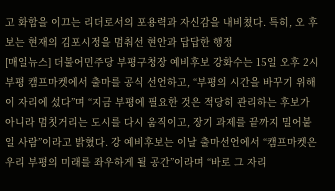고 화합을 이끄는 리더로서의 포용력과 자신감을 내비쳤다. 특히, 오 후보는 현재의 김포시정을 멈춰선 현안과 답답한 행정
[매일뉴스] 더불어민주당 부평구청장 예비후보 강화수는 15일 오후 2시 부평 캠프마켓에서 출마를 공식 선언하고, “부평의 시간을 바꾸기 위해 이 자리에 섰다”며 “지금 부평에 필요한 것은 적당히 관리하는 후보가 아니라 멈칫거리는 도시를 다시 움직이고, 장기 과제를 끝까지 밀어붙일 사람”이라고 밝혔다. 강 예비후보는 이날 출마선언에서 “캠프마켓은 우리 부평의 미래를 좌우하게 될 공간”이라며 “바로 그 자리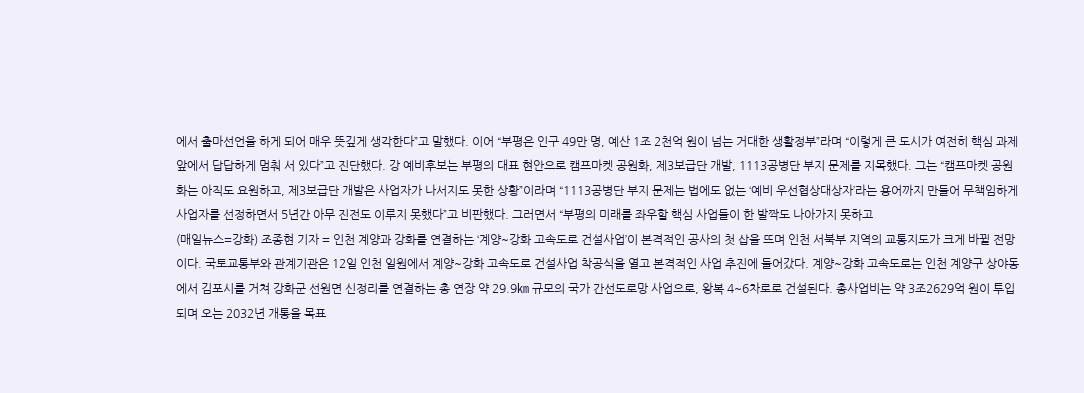에서 출마선언을 하게 되어 매우 뜻깊게 생각한다”고 말했다. 이어 “부평은 인구 49만 명, 예산 1조 2천억 원이 넘는 거대한 생활정부”라며 “이렇게 큰 도시가 여전히 핵심 과제 앞에서 답답하게 멈춰 서 있다”고 진단했다. 강 예비후보는 부평의 대표 현안으로 캠프마켓 공원화, 제3보급단 개발, 1113공병단 부지 문제를 지목했다. 그는 “캠프마켓 공원화는 아직도 요원하고, 제3보급단 개발은 사업자가 나서지도 못한 상황”이라며 “1113공병단 부지 문제는 법에도 없는 ‘예비 우선협상대상자’라는 용어까지 만들어 무책임하게 사업자를 선정하면서 5년간 아무 진전도 이루지 못했다”고 비판했다. 그러면서 “부평의 미래를 좌우할 핵심 사업들이 한 발짝도 나아가지 못하고
(매일뉴스=강화) 조종현 기자 = 인천 계양과 강화를 연결하는 ‘계양~강화 고속도로 건설사업’이 본격적인 공사의 첫 삽을 뜨며 인천 서북부 지역의 교통지도가 크게 바뀔 전망이다. 국토교통부와 관계기관은 12일 인천 일원에서 계양~강화 고속도로 건설사업 착공식을 열고 본격적인 사업 추진에 들어갔다. 계양~강화 고속도로는 인천 계양구 상야동에서 김포시를 거쳐 강화군 선원면 신정리를 연결하는 총 연장 약 29.9㎞ 규모의 국가 간선도로망 사업으로, 왕복 4~6차로로 건설된다. 총사업비는 약 3조2629억 원이 투입되며 오는 2032년 개통을 목표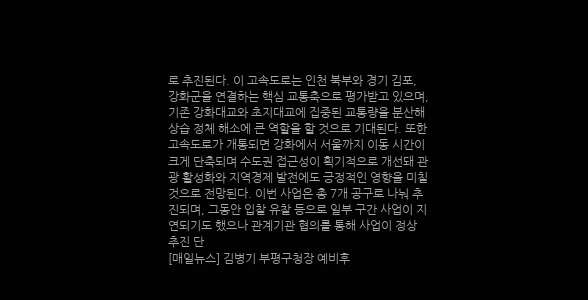로 추진된다. 이 고속도로는 인천 북부와 경기 김포, 강화군을 연결하는 핵심 교통축으로 평가받고 있으며, 기존 강화대교와 초지대교에 집중된 교통량을 분산해 상습 정체 해소에 큰 역할을 할 것으로 기대된다. 또한 고속도로가 개통되면 강화에서 서울까지 이동 시간이 크게 단축되며 수도권 접근성이 획기적으로 개선돼 관광 활성화와 지역경제 발전에도 긍정적인 영향을 미칠 것으로 전망된다. 이번 사업은 총 7개 공구로 나눠 추진되며, 그동안 입찰 유찰 등으로 일부 구간 사업이 지연되기도 했으나 관계기관 협의를 통해 사업이 정상 추진 단
[매일뉴스] 김병기 부평구청장 예비후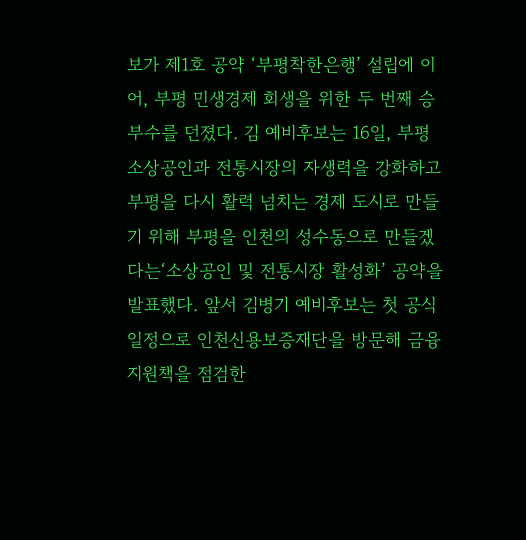보가 제1호 공약 ‘부평착한은행’ 설립에 이어, 부평 민생경제 회생을 위한 두 번째 승부수를 던졌다. 김 예비후보는 16일, 부평 소상공인과 전통시장의 자생력을 강화하고 부평을 다시 활력 넘치는 경제 도시로 만들기 위해 부평을 인천의 성수동으로 만들겠다는‘소상공인 및 전통시장 활성화’ 공약을 발표했다. 앞서 김병기 예비후보는 첫 공식 일정으로 인천신용보증재단을 방문해 금융 지원책을 점검한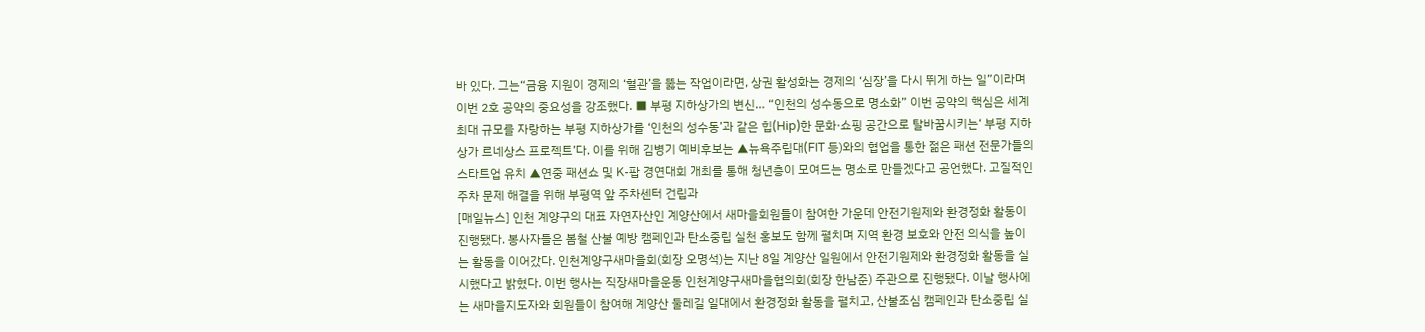바 있다. 그는“금융 지원이 경제의 ‘혈관’을 뚫는 작업이라면, 상권 활성화는 경제의 ‘심장’을 다시 뛰게 하는 일”이라며 이번 2호 공약의 중요성을 강조했다. ■ 부평 지하상가의 변신… “인천의 성수동으로 명소화” 이번 공약의 핵심은 세계 최대 규모를 자랑하는 부평 지하상가를 ‘인천의 성수동’과 같은 힙(Hip)한 문화·쇼핑 공간으로 탈바꿈시키는‘ 부평 지하상가 르네상스 프로젝트’다. 이를 위해 김병기 예비후보는 ▲뉴욕주립대(FIT 등)와의 협업을 통한 젊은 패션 전문가들의 스타트업 유치 ▲연중 패션쇼 및 K-팝 경연대회 개최를 통해 청년층이 모여드는 명소로 만들겠다고 공언했다. 고질적인 주차 문제 해결을 위해 부평역 앞 주차센터 건립과
[매일뉴스] 인천 계양구의 대표 자연자산인 계양산에서 새마을회원들이 참여한 가운데 안전기원제와 환경정화 활동이 진행됐다. 봉사자들은 봄철 산불 예방 캠페인과 탄소중립 실천 홍보도 함께 펼치며 지역 환경 보호와 안전 의식을 높이는 활동을 이어갔다. 인천계양구새마을회(회장 오명석)는 지난 8일 계양산 일원에서 안전기원제와 환경정화 활동을 실시했다고 밝혔다. 이번 행사는 직장새마을운동 인천계양구새마을협의회(회장 한남준) 주관으로 진행됐다. 이날 행사에는 새마을지도자와 회원들이 참여해 계양산 둘레길 일대에서 환경정화 활동을 펼치고, 산불조심 캠페인과 탄소중립 실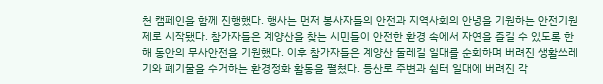천 캠페인을 함께 진행했다. 행사는 먼저 봉사자들의 안전과 지역사회의 안녕을 기원하는 안전기원제로 시작됐다. 참가자들은 계양산을 찾는 시민들이 안전한 환경 속에서 자연을 즐길 수 있도록 한 해 동안의 무사안전을 기원했다. 이후 참가자들은 계양산 둘레길 일대를 순회하며 버려진 생활쓰레기와 폐기물을 수거하는 환경정화 활동을 펼쳤다. 등산로 주변과 쉼터 일대에 버려진 각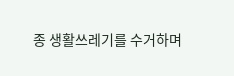종 생활쓰레기를 수거하며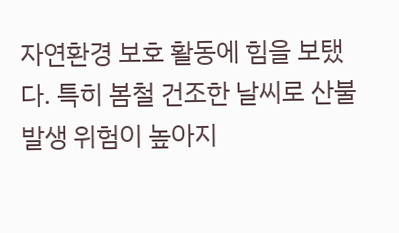자연환경 보호 활동에 힘을 보탰다. 특히 봄철 건조한 날씨로 산불 발생 위험이 높아지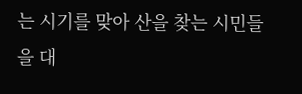는 시기를 맞아 산을 찾는 시민들을 대